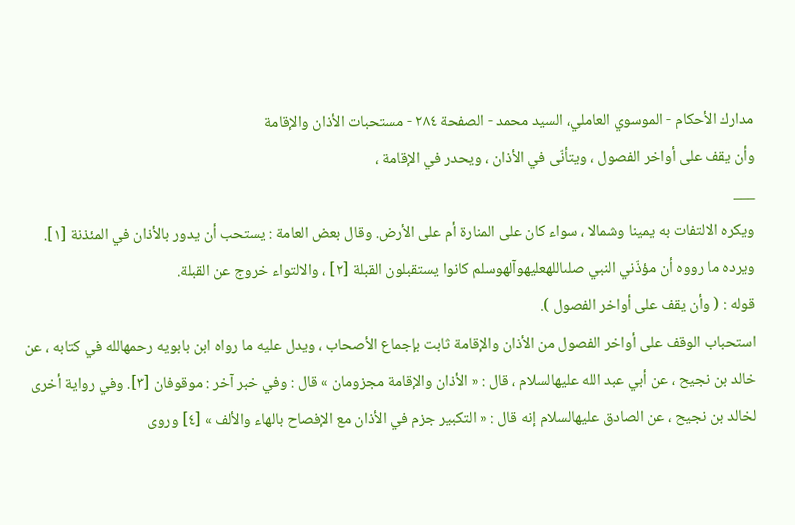مدارك الأحكام - الموسوي العاملي، السيد محمد - الصفحة ٢٨٤ - مستحبات الأذان والإقامة
وأن يقف على أواخر الفصول ، ويتأنّى في الأذان ، ويحدر في الإقامة ،
___
ويكره الالتفات به يمينا وشمالا ، سواء كان على المنارة أم على الأرض. وقال بعض العامة : يستحب أن يدور بالأذان في المئذنة [١]. ويرده ما رووه أن مؤذّني النبي صلىاللهعليهوآلهوسلم كانوا يستقبلون القبلة [٢] ، والالتواء خروج عن القبلة.
قوله : ( وأن يقف على أواخر الفصول ).
استحباب الوقف على أواخر الفصول من الأذان والإقامة ثابت بإجماع الأصحاب ، ويدل عليه ما رواه ابن بابويه رحمهالله في كتابه ، عن خالد بن نجيح ، عن أبي عبد الله عليهالسلام ، قال : « الأذان والإقامة مجزومان » قال : وفي خبر آخر : موقوفان [٣]. وفي رواية أخرى لخالد بن نجيح ، عن الصادق عليهالسلام إنه قال : « التكبير جزم في الأذان مع الإفصاح بالهاء والألف » [٤] وروى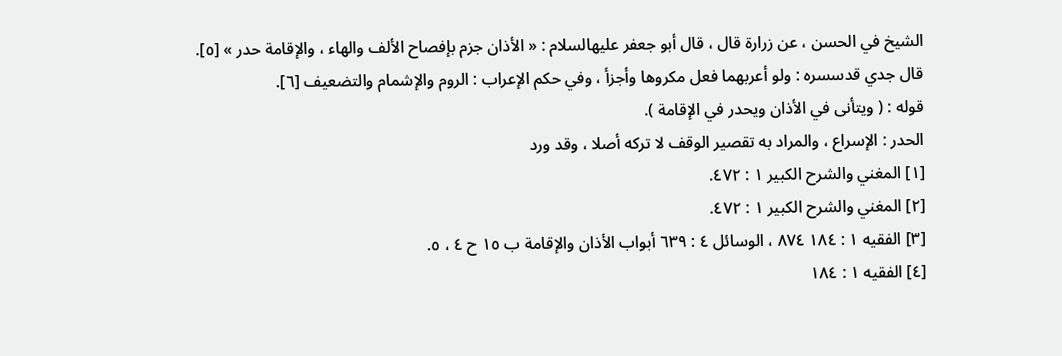الشيخ في الحسن ، عن زرارة قال ، قال أبو جعفر عليهالسلام : « الأذان جزم بإفصاح الألف والهاء ، والإقامة حدر » [٥].
قال جدي قدسسره : ولو أعربهما فعل مكروها وأجزأ ، وفي حكم الإعراب : الروم والإشمام والتضعيف [٦].
قوله : ( ويتأنى في الأذان ويحدر في الإقامة ).
الحدر : الإسراع ، والمراد به تقصير الوقف لا تركه أصلا ، وقد ورد
[١] المغني والشرح الكبير ١ : ٤٧٢.
[٢] المغني والشرح الكبير ١ : ٤٧٢.
[٣] الفقيه ١ : ١٨٤ ٨٧٤ ، الوسائل ٤ : ٦٣٩ أبواب الأذان والإقامة ب ١٥ ح ٤ ، ٥.
[٤] الفقيه ١ : ١٨٤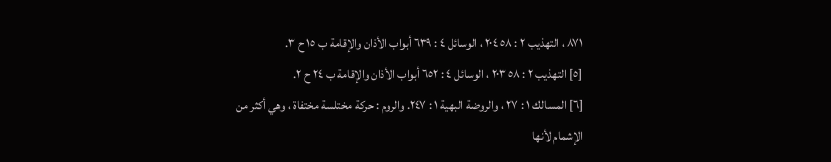٨٧١ ، التهذيب ٢ : ٥٨ ٢٠٤ ، الوسائل ٤ : ٦٣٩ أبواب الأذان والإقامة ب ١٥ ح ٣.
[٥] التهذيب ٢ : ٥٨ ٢٠٣ ، الوسائل ٤ : ٦٥٢ أبواب الأذان والإقامة ب ٢٤ ح ٢.
[٦] المسالك ١ : ٢٧ ، والروضة البهية ١ : ٢٤٧. والروم : حركة مختلسة مختفاة ، وهي أكثر من الإشمام لأنها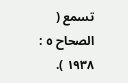تسمع ( الصحاح ٥ : ١٩٣٨ ).